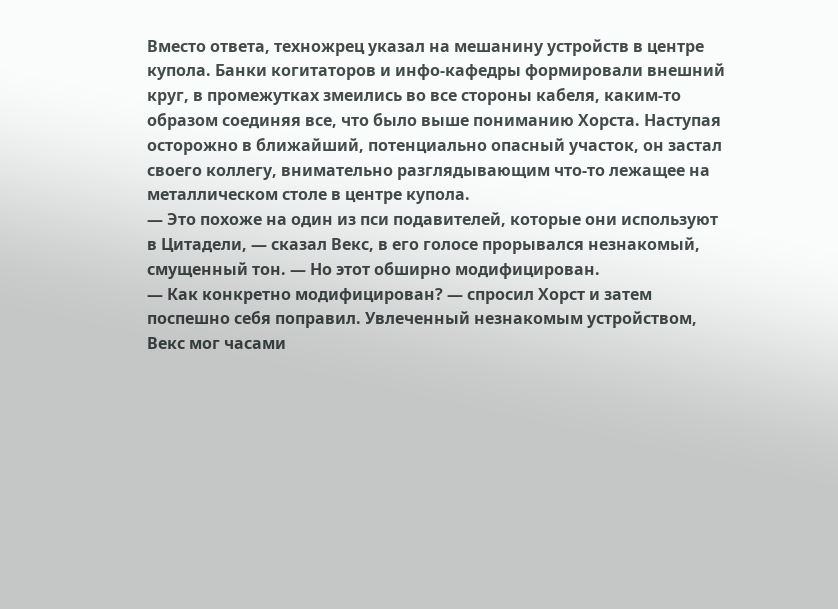Вместо ответа, техножрец указал на мешанину устройств в центре купола. Банки когитаторов и инфо‑кафедры формировали внешний круг, в промежутках змеились во все стороны кабеля, каким-то образом соединяя все, что было выше пониманию Хорста. Наступая осторожно в ближайший, потенциально опасный участок, он застал своего коллегу, внимательно разглядывающим что-то лежащее на металлическом столе в центре купола.
— Это похоже на один из пси подавителей, которые они используют в Цитадели, — сказал Векс, в его голосе прорывался незнакомый, смущенный тон. — Но этот обширно модифицирован.
— Как конкретно модифицирован? — спросил Хорст и затем поспешно себя поправил. Увлеченный незнакомым устройством, Векс мог часами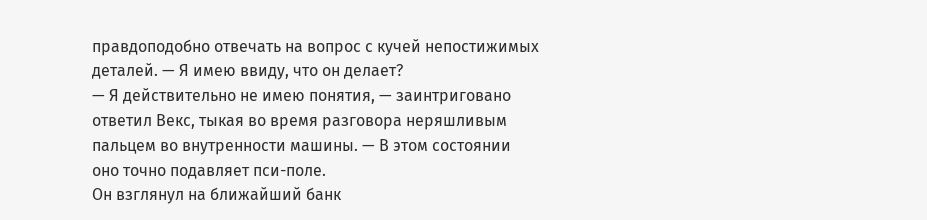правдоподобно отвечать на вопрос с кучей непостижимых деталей. — Я имею ввиду, что он делает?
— Я действительно не имею понятия, — заинтриговано ответил Векс, тыкая во время разговора неряшливым пальцем во внутренности машины. — В этом состоянии оно точно подавляет пси-поле.
Он взглянул на ближайший банк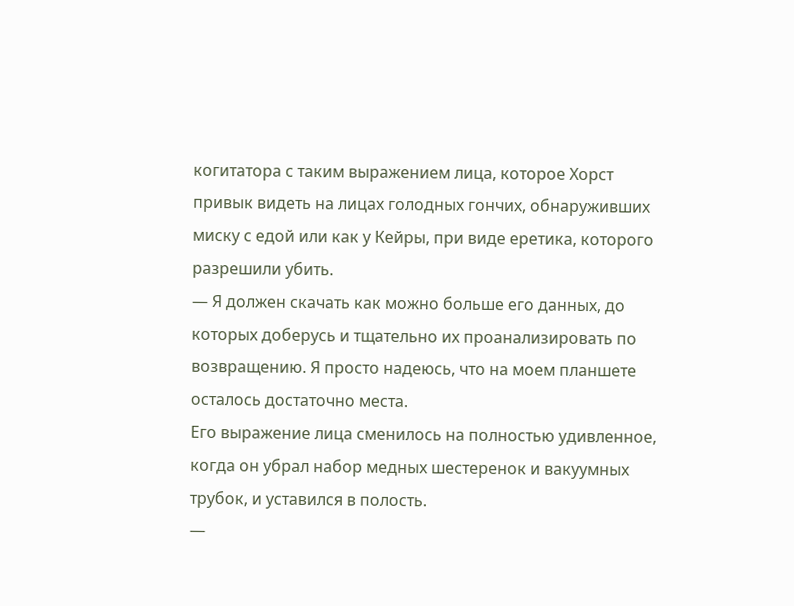когитатора с таким выражением лица, которое Хорст привык видеть на лицах голодных гончих, обнаруживших миску с едой или как у Кейры, при виде еретика, которого разрешили убить.
— Я должен скачать как можно больше его данных, до которых доберусь и тщательно их проанализировать по возвращению. Я просто надеюсь, что на моем планшете осталось достаточно места.
Его выражение лица сменилось на полностью удивленное, когда он убрал набор медных шестеренок и вакуумных трубок, и уставился в полость.
—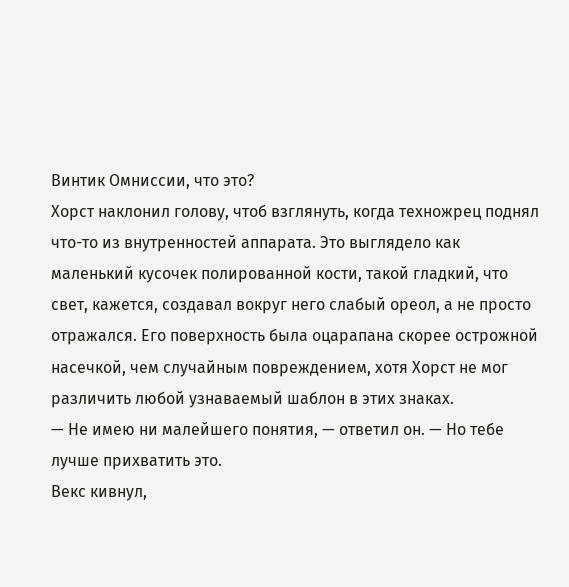Винтик Омниссии, что это?
Хорст наклонил голову, чтоб взглянуть, когда техножрец поднял что-то из внутренностей аппарата. Это выглядело как маленький кусочек полированной кости, такой гладкий, что свет, кажется, создавал вокруг него слабый ореол, а не просто отражался. Его поверхность была оцарапана скорее острожной насечкой, чем случайным повреждением, хотя Хорст не мог различить любой узнаваемый шаблон в этих знаках.
— Не имею ни малейшего понятия, — ответил он. — Но тебе лучше прихватить это.
Векс кивнул,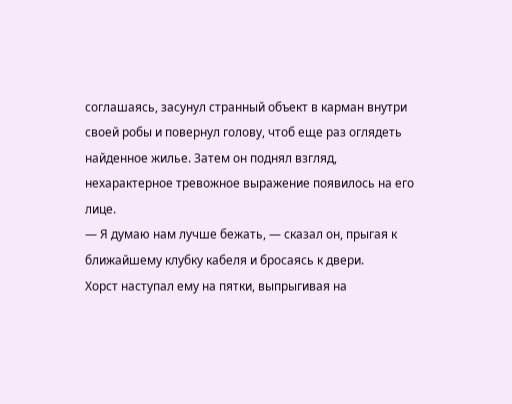соглашаясь, засунул странный объект в карман внутри своей робы и повернул голову, чтоб еще раз оглядеть найденное жилье. Затем он поднял взгляд, нехарактерное тревожное выражение появилось на его лице.
— Я думаю нам лучше бежать, — сказал он, прыгая к ближайшему клубку кабеля и бросаясь к двери.
Хорст наступал ему на пятки, выпрыгивая на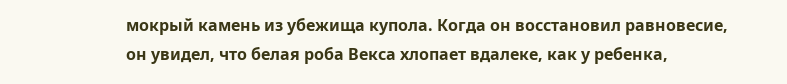мокрый камень из убежища купола. Когда он восстановил равновесие, он увидел, что белая роба Векса хлопает вдалеке, как у ребенка,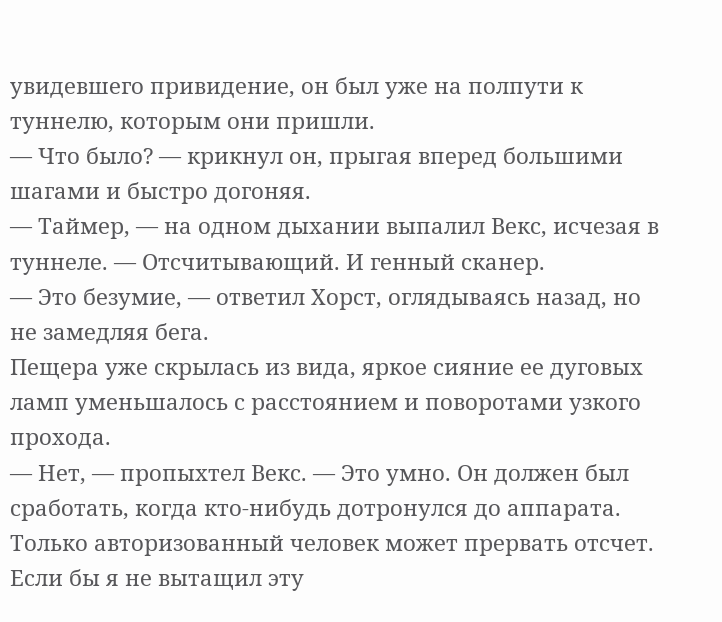увидевшего привидение, он был уже на полпути к туннелю, которым они пришли.
— Что было? — крикнул он, прыгая вперед большими шагами и быстро догоняя.
— Таймер, — на одном дыхании выпалил Векс, исчезая в туннеле. — Отсчитывающий. И генный сканер.
— Это безумие, — ответил Хорст, оглядываясь назад, но не замедляя бега.
Пещера уже скрылась из вида, яркое сияние ее дуговых ламп уменьшалось с расстоянием и поворотами узкого прохода.
— Нет, — пропыхтел Векс. — Это умно. Он должен был сработать, когда кто-нибудь дотронулся до аппарата. Только авторизованный человек может прервать отсчет. Если бы я не вытащил эту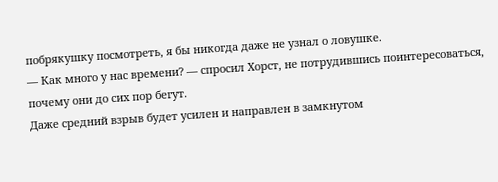побрякушку посмотреть, я бы никогда даже не узнал о ловушке.
— Как много у нас времени? — спросил Хорст, не потрудившись поинтересоваться, почему они до сих пор бегут.
Даже средний взрыв будет усилен и направлен в замкнутом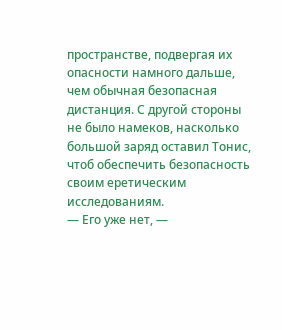пространстве, подвергая их опасности намного дальше, чем обычная безопасная дистанция. С другой стороны не было намеков, насколько большой заряд оставил Тонис, чтоб обеспечить безопасность своим еретическим исследованиям.
— Его уже нет, —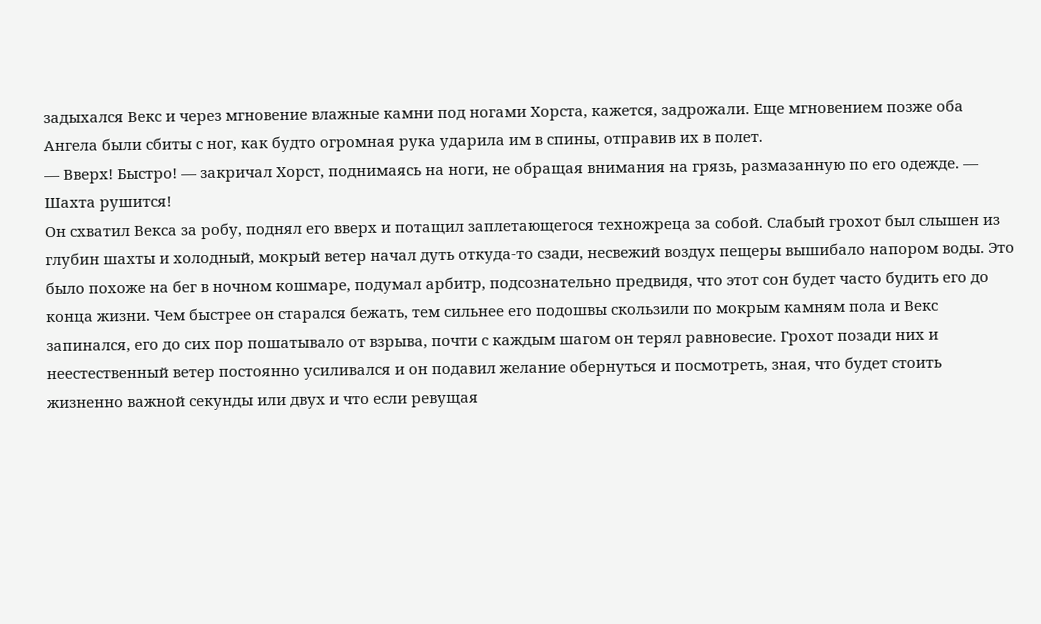задыхался Векс и через мгновение влажные камни под ногами Хорста, кажется, задрожали. Еще мгновением позже оба Ангела были сбиты с ног, как будто огромная рука ударила им в спины, отправив их в полет.
— Вверх! Быстро! — закричал Хорст, поднимаясь на ноги, не обращая внимания на грязь, размазанную по его одежде. — Шахта рушится!
Он схватил Векса за робу, поднял его вверх и потащил заплетающегося техножреца за собой. Слабый грохот был слышен из глубин шахты и холодный, мокрый ветер начал дуть откуда-то сзади, несвежий воздух пещеры вышибало напором воды. Это было похоже на бег в ночном кошмаре, подумал арбитр, подсознательно предвидя, что этот сон будет часто будить его до конца жизни. Чем быстрее он старался бежать, тем сильнее его подошвы скользили по мокрым камням пола и Векс запинался, его до сих пор пошатывало от взрыва, почти с каждым шагом он терял равновесие. Грохот позади них и неестественный ветер постоянно усиливался и он подавил желание обернуться и посмотреть, зная, что будет стоить жизненно важной секунды или двух и что если ревущая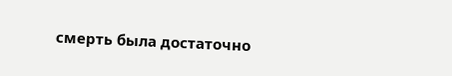смерть была достаточно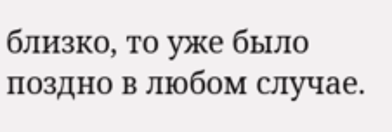близко, то уже было поздно в любом случае.